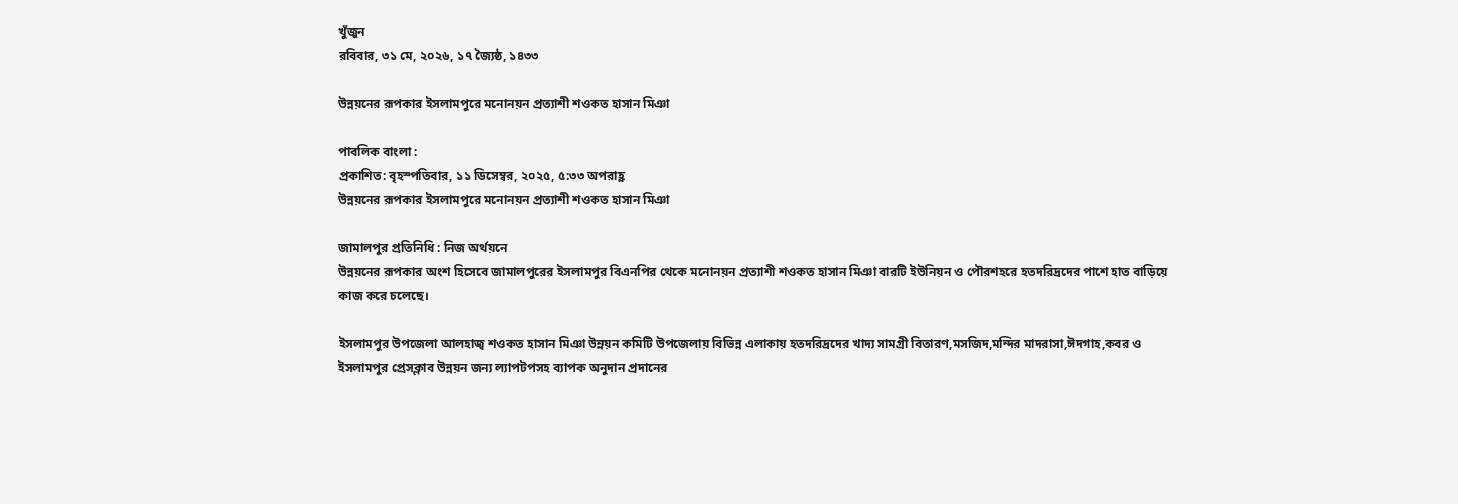খুঁজুন
রবিবার, ৩১ মে, ২০২৬, ১৭ জ্যৈষ্ঠ, ১৪৩৩

উন্নয়নের রূপকার ইসলামপুরে মনোনয়ন প্রত্যাশী শওকত হাসান মিঞা

পাবলিক বাংলা :
প্রকাশিত: বৃহস্পতিবার, ১১ ডিসেম্বর, ২০২৫, ৫:৩৩ অপরাহ্ণ
উন্নয়নের রূপকার ইসলামপুরে মনোনয়ন প্রত্যাশী শওকত হাসান মিঞা

জামালপুর প্রতিনিধি : নিজ অর্থয়নে
উন্নয়নের রূপকার অংশ হিসেবে জামালপুরের ইসলামপুর বিএনপির থেকে মনোনয়ন প্রত্যাশী শওকত হাসান মিঞা বারটি ইউনিয়ন ও পৌরশহরে হতদরিদ্রদের পাশে হাত বাড়িয়ে কাজ করে চলেছে।

ইসলামপুর উপজেলা আলহাজ্ব শওকত হাসান মিঞা উন্নয়ন কমিটি উপজেলায় বিভিন্ন এলাকায় হতদরিদ্রদের খাদ্য সামগ্রী বিতারণ,মসজিদ,মন্দির মাদরাসা,ঈদগাহ,কবর ও ইসলামপুর প্রেসক্লাব উন্নয়ন জন্য ল্যাপটপসহ ব্যাপক অনুদান প্রদানের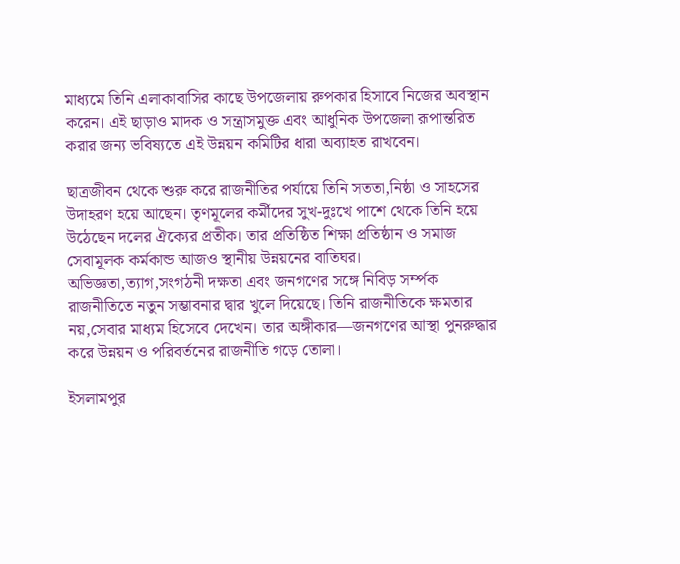মাধ্যমে তিনি এলাকাবাসির কাছে উপজেলায় রুপকার হিসাবে নিজের অবস্থান করেন। এই ছাড়াও মাদক ও সন্ত্রাসমুক্ত এবং আধুনিক উপজেলা রূপান্তরিত করার জন্য ভবিষ্যতে এই উন্নয়ন কমিটির ধারা অব্যাহত রাখবেন।

ছাত্রজীবন থেকে শুরু করে রাজনীতির পর্যায়ে তিনি সততা,নিষ্ঠা ও সাহসের উদাহরণ হয়ে আছেন। তৃণমূলের কর্মীদের সুখ-দুঃখে পাশে থেকে তিনি হয়ে উঠেছেন দলের ঐক্যের প্রতীক। তার প্রতিষ্ঠিত শিক্ষা প্রতিষ্ঠান ও সমাজ সেবামূলক কর্মকান্ড আজও স্থানীয় উন্নয়নের বাতিঘর। অভিজ্ঞতা,ত্যাগ,সংগঠনী দক্ষতা এবং জনগণের সঙ্গে নিবিড় সর্ম্পক রাজনীতিতে নতুন সম্ভাবনার দ্বার খুলে দিয়েছে। তিনি রাজনীতিকে ক্ষমতার নয়,সেবার মাধ্যম হিসেবে দেখেন। তার অঙ্গীকার—জনগণের আস্থা পুনরুদ্ধার করে উন্নয়ন ও পরিবর্তনের রাজনীতি গড়ে তোলা।

ইসলামপুর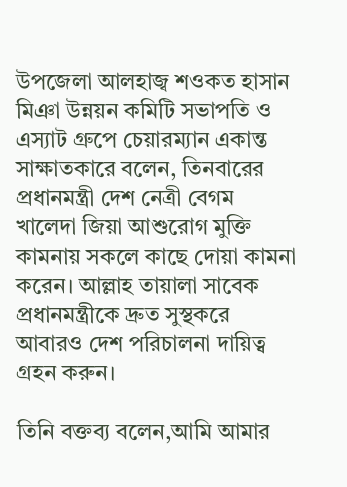উপজেলা আলহাজ্ব শওকত হাসান মিঞা উন্নয়ন কমিটি সভাপতি ও এস্যাট গ্রুপে চেয়ারম্যান একান্ত সাক্ষাতকারে বলেন, তিনবারের প্রধানমন্ত্রী দেশ নেত্রী বেগম খালেদা জিয়া আশুরোগ মুক্তি কামনায় সকলে কাছে দোয়া কামনা করেন। আল্লাহ তায়ালা সাবেক প্রধানমন্ত্রীকে দ্রুত সুস্থকরে আবারও দেশ পরিচালনা দায়িত্ব গ্রহন করুন।

তিনি বক্তব্য বলেন,আমি আমার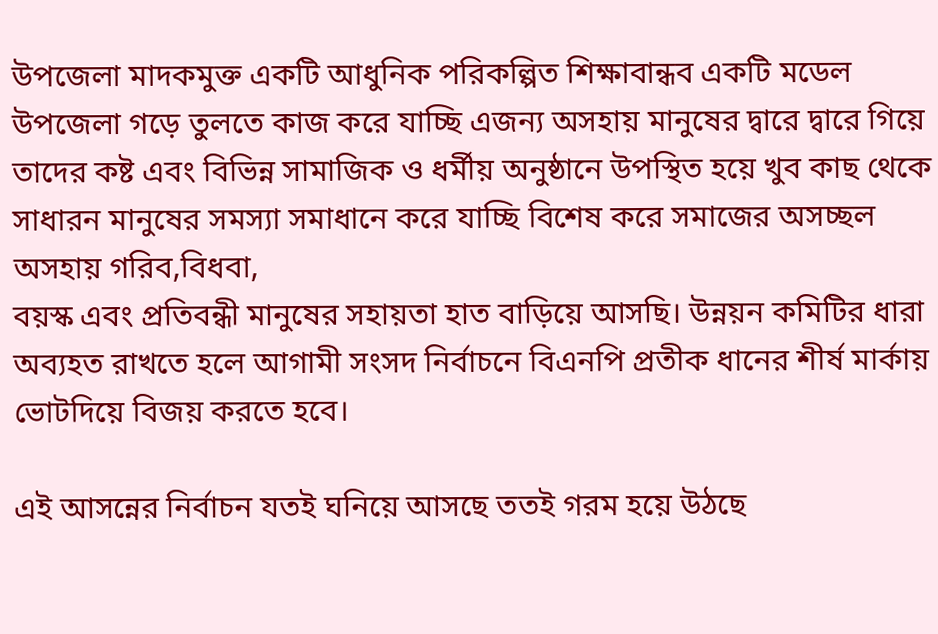উপজেলা মাদকমুক্ত একটি আধুনিক পরিকল্পিত শিক্ষাবান্ধব একটি মডেল উপজেলা গড়ে তুলতে কাজ করে যাচ্ছি এজন্য অসহায় মানুষের দ্বারে দ্বারে গিয়ে তাদের কষ্ট এবং বিভিন্ন সামাজিক ও ধর্মীয় অনুষ্ঠানে উপস্থিত হয়ে খুব কাছ থেকে সাধারন মানুষের সমস্যা সমাধানে করে যাচ্ছি বিশেষ করে সমাজের অসচ্ছল অসহায় গরিব,বিধবা,
বয়স্ক এবং প্রতিবন্ধী মানুষের সহায়তা হাত বাড়িয়ে আসছি। উন্নয়ন কমিটির ধারা অব্যহত রাখতে হলে আগামী সংসদ নির্বাচনে বিএনপি প্রতীক ধানের শীর্ষ মার্কায় ভোটদিয়ে বিজয় করতে হবে।

এই আসন্নের নির্বাচন যতই ঘনিয়ে আসছে ততই গরম হয়ে উঠছে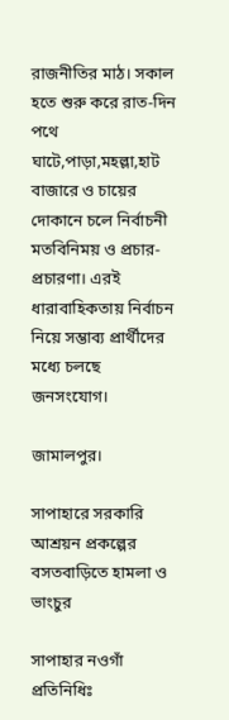রাজনীতির মাঠ। সকাল হতে শুরু করে রাত-দিন পথে ঘাটে,পাড়া,মহল্লা,হাট বাজারে ও চায়ের দোকানে চলে নির্বাচনী মতবিনিময় ও প্রচার-প্রচারণা। এরই ধারাবাহিকতায় নির্বাচন নিয়ে সম্ভাব্য প্রার্থীদের মধ্যে চলছে জনসংযোগ।

জামালপুর।

সাপাহারে সরকারি আশ্রয়ন প্রকল্পের বসতবাড়িতে হামলা ও ভাংচুর

সাপাহার নওগাঁ প্রতিনিধিঃ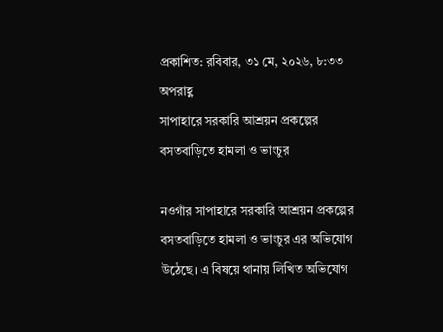প্রকাশিত: রবিবার, ৩১ মে, ২০২৬, ৮:৩৩ অপরাহ্ণ
সাপাহারে সরকারি আশ্রয়ন প্রকল্পের বসতবাড়িতে হামলা ও ভাংচুর

নওগাঁর সাপাহারে সরকারি আশ্রয়ন প্রকল্পের বসতবাড়িতে হামলা ও ভাংচুর এর অভিযোগ উঠেছে। এ বিষয়ে থানায় লিখিত অভিযোগ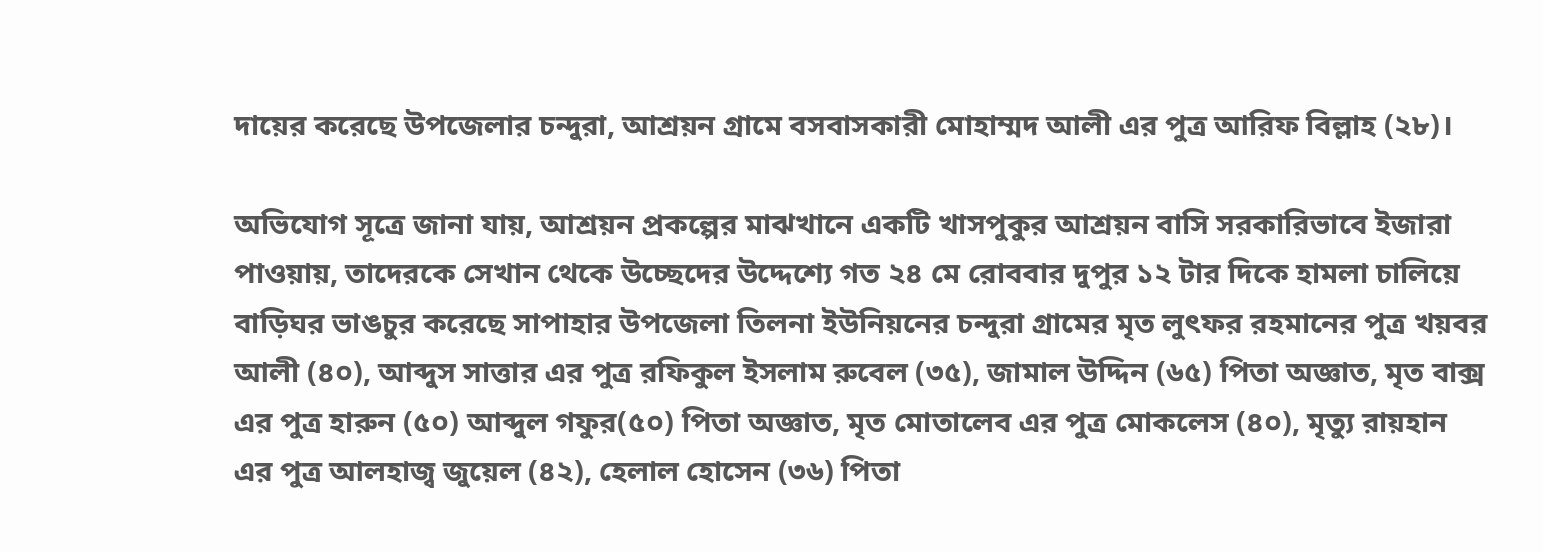দায়ের করেছে উপজেলার চন্দুরা, আশ্রয়ন গ্রামে বসবাসকারী মোহাম্মদ আলী এর পুত্র আরিফ বিল্লাহ (২৮)।

অভিযোগ সূত্রে জানা যায়, আশ্রয়ন প্রকল্পের মাঝখানে একটি খাসপুকুর আশ্রয়ন বাসি সরকারিভাবে ইজারা পাওয়ায়, তাদেরকে সেখান থেকে উচ্ছেদের উদ্দেশ্যে গত ২৪ মে রোববার দুপুর ১২ টার দিকে হামলা চালিয়ে বাড়িঘর ভাঙচুর করেছে সাপাহার উপজেলা তিলনা ইউনিয়নের চন্দুরা গ্রামের মৃত লুৎফর রহমানের পুত্র খয়বর আলী (৪০), আব্দুস সাত্তার এর পুত্র রফিকুল ইসলাম রুবেল (৩৫), জামাল উদ্দিন (৬৫) পিতা অজ্ঞাত, মৃত বাক্স এর পুত্র হারুন (৫০) আব্দুল গফুর(৫০) পিতা অজ্ঞাত, মৃত মোতালেব এর পুত্র মোকলেস (৪০), মৃত্যু রায়হান এর পুত্র আলহাজ্ব জুয়েল (৪২), হেলাল হোসেন (৩৬) পিতা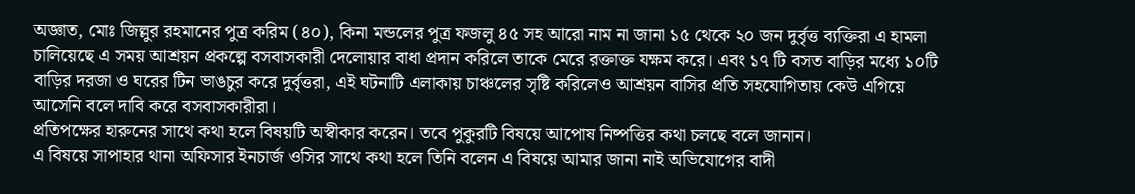অজ্ঞাত, মোঃ জিল্লুর রহমানের পুত্র করিম (৪০), কিনা মন্ডলের পুত্র ফজলু ৪৫ সহ আরো নাম না জানা ১৫ থেকে ২০ জন দুর্বৃত্ত ব্যক্তিরা এ হামলা চালিয়েছে এ সময় আশ্রয়ন প্রকল্পে বসবাসকারী দেলোয়ার বাধা প্রদান করিলে তাকে মেরে রক্তাক্ত যক্ষম করে। এবং ১৭ টি বসত বাড়ির মধ্যে ১০টি বাড়ির দরজা ও ঘরের টিন ভাঙচুর করে দুর্বৃত্তরা, এই ঘটনাটি এলাকায় চাঞ্চলের সৃষ্টি করিলেও আশ্রয়ন বাসির প্রতি সহযোগিতায় কেউ এগিয়ে আসেনি বলে দাবি করে বসবাসকারীরা।
প্রতিপক্ষের হারুনের সাথে কথা হলে বিষয়টি অস্বীকার করেন। তবে পুকুরটি বিষয়ে আপোষ নিষ্পত্তির কথা চলছে বলে জানান।
এ বিষয়ে সাপাহার থানা অফিসার ইনচার্জ ওসির সাথে কথা হলে তিনি বলেন এ বিষয়ে আমার জানা নাই অভিযোগের বাদী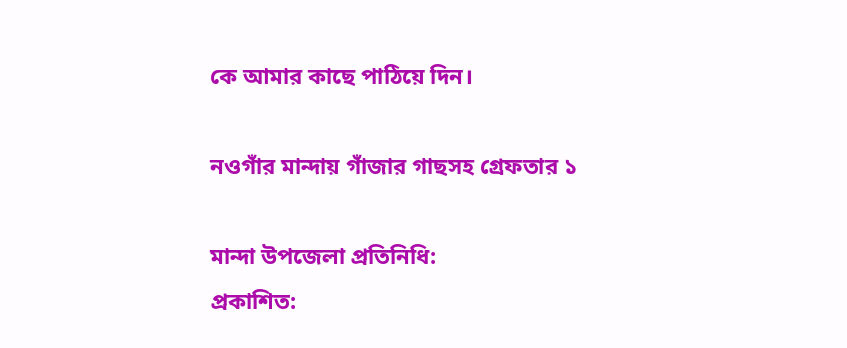কে আমার কাছে পাঠিয়ে দিন।

নওগাঁর মান্দায় গাঁজার গাছসহ গ্রেফতার ১

মান্দা উপজেলা প্রতিনিধি:
প্রকাশিত: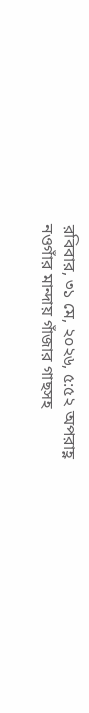রবিবার, ৩১ মে, ২০২৬, ৫:৫২ অপরাহ্ণ
নওগাঁর মান্দায় গাঁজার গাছসহ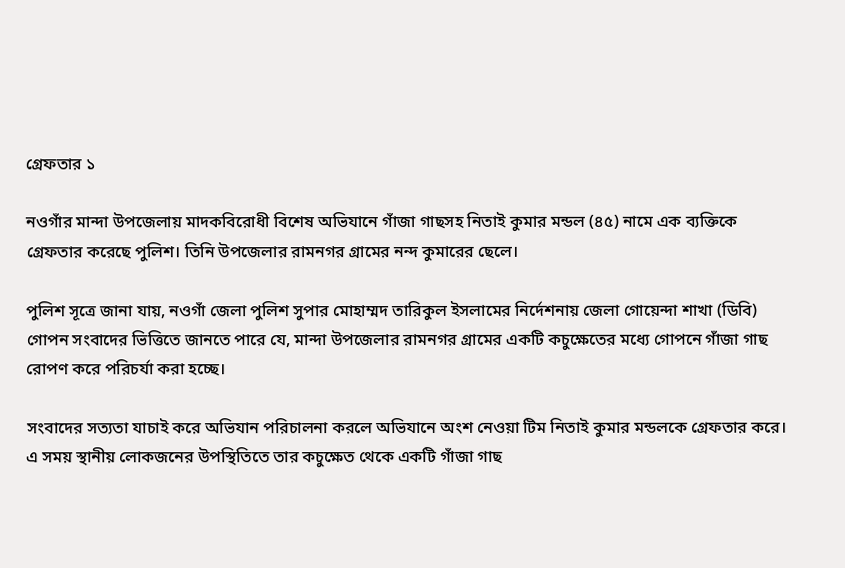গ্রেফতার ১

নওগাঁর মান্দা উপজেলায় মাদকবিরোধী বিশেষ অভিযানে গাঁজা গাছসহ নিতাই কুমার মন্ডল (৪৫) নামে এক ব্যক্তিকে গ্রেফতার করেছে পুলিশ। তিনি উপজেলার রামনগর গ্রামের নন্দ কুমারের ছেলে।

পুলিশ সূত্রে জানা যায়, নওগাঁ জেলা পুলিশ সুপার মোহাম্মদ তারিকুল ইসলামের নির্দেশনায় জেলা গোয়েন্দা শাখা (ডিবি) গোপন সংবাদের ভিত্তিতে জানতে পারে যে, মান্দা উপজেলার রামনগর গ্রামের একটি কচুক্ষেতের মধ্যে গোপনে গাঁজা গাছ রোপণ করে পরিচর্যা করা হচ্ছে।

সংবাদের সত্যতা যাচাই করে অভিযান পরিচালনা করলে অভিযানে অংশ নেওয়া টিম নিতাই কুমার মন্ডলকে গ্রেফতার করে। এ সময় স্থানীয় লোকজনের উপস্থিতিতে তার কচুক্ষেত থেকে একটি গাঁজা গাছ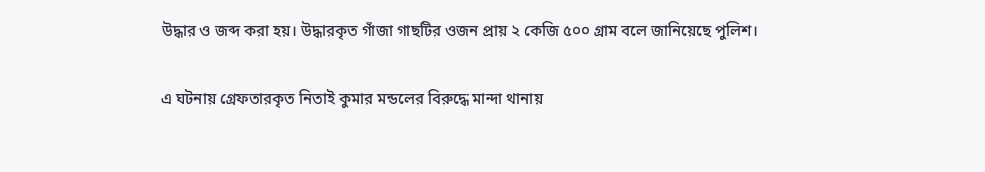উদ্ধার ও জব্দ করা হয়। উদ্ধারকৃত গাঁজা গাছটির ওজন প্রায় ২ কেজি ৫০০ গ্রাম বলে জানিয়েছে পুলিশ।

এ ঘটনায় গ্রেফতারকৃত নিতাই কুমার মন্ডলের বিরুদ্ধে মান্দা থানায়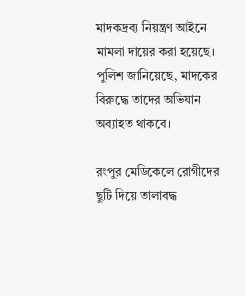মাদকদ্রব্য নিয়ন্ত্রণ আইনে মামলা দায়ের করা হয়েছে। পুলিশ জানিয়েছে, মাদকের বিরুদ্ধে তাদের অভিযান অব্যাহত থাকবে।

রংপুর মেডিকেলে রোগীদের ছুটি দিয়ে তালাবদ্ধ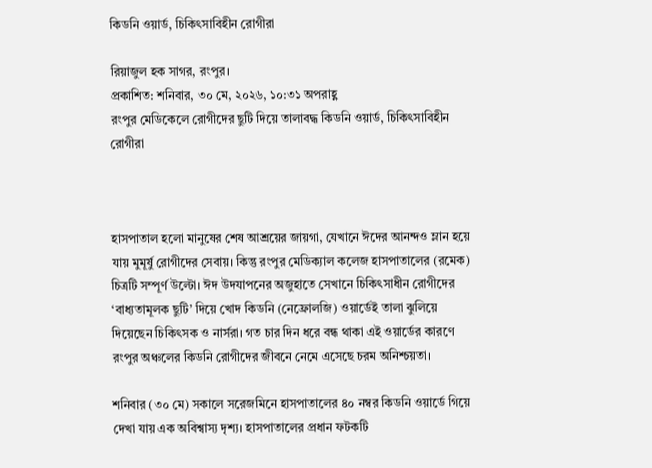কিডনি ওয়ার্ড, চিকিৎসাবিহীন রোগীরা

রিয়াজুল হক সাগর, রংপুর।
প্রকাশিত: শনিবার, ৩০ মে, ২০২৬, ১০:৩১ অপরাহ্ণ
রংপুর মেডিকেলে রোগীদের ছুটি দিয়ে তালাবদ্ধ কিডনি ওয়ার্ড, চিকিৎসাবিহীন রোগীরা



হাসপাতাল হলো মানুষের শেষ আশ্রয়ের জায়গা, যেখানে ঈদের আনন্দও ম্লান হয়ে যায় মুমূর্ষু রোগীদের সেবায়। কিন্তু রংপুর মেডিক্যাল কলেজ হাসপাতালের (রমেক) চিত্রটি সম্পূর্ণ উল্টো। ঈদ উদযাপনের অজুহাতে সেখানে চিকিৎসাধীন রোগীদের ‘বাধ্যতামূলক ছুটি’ দিয়ে খোদ কিডনি (নেফ্রোলজি) ওয়ার্ডেই তালা ঝুলিয়ে দিয়েছেন চিকিৎসক ও নার্সরা। গত চার দিন ধরে বন্ধ থাকা এই ওয়ার্ডের কারণে রংপুর অঞ্চলের কিডনি রোগীদের জীবনে নেমে এসেছে চরম অনিশ্চয়তা।

শনিবার (৩০ মে) সকালে সরেজমিনে হাসপাতালের ৪০ নম্বর কিডনি ওয়ার্ডে গিয়ে দেখা যায় এক অবিশ্বাস্য দৃশ্য। হাসপাতালের প্রধান ফটকটি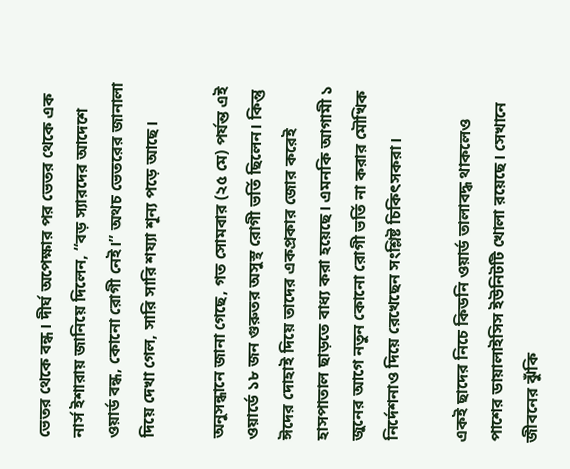ভেতর থেকে বন্ধ। দীর্ঘ অপেক্ষার পর ভেতর থেকে এক নার্স ইশারায় জানিয়ে দিলেন, “বড় স্যারদের আদেশে ওয়ার্ড বন্ধ, কোনো রোগী নেই।” অথচ ভেতরের জানালা দিয়ে দেখা গেল, সারি সারি শয্যা শূন্য পড়ে আছে।

অনুসন্ধানে জানা গেছে, গত সোমবার (২৫ মে) পর্যন্ত এই ওয়ার্ডে ১৮ জন গুরুতর অসুস্থ রোগী ভর্তি ছিলেন। কিন্তু ঈদের দোহাই দিয়ে তাদের একপ্রকার জোর করেই হাসপাতাল ছাড়তে বাধ্য করা হয়েছে। এমনকি আগামী ১ জুনের আগে নতুন কোনো রোগী ভর্তি না করার মৌখিক নির্দেশনাও দিয়ে রেখেছেন সংশ্লিষ্ট চিকিৎসকরা।

একই ছাদের নিচে কিডনি ওয়ার্ড তালাবদ্ধ থাকলেও পাশের ডায়ালাইসিস ইউনিটটি খোলা রয়েছে। সেখানে জীবনের ঝুঁকি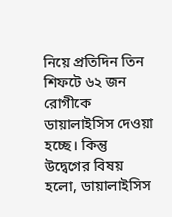নিয়ে প্রতিদিন তিন শিফটে ৬২ জন রোগীকে ডায়ালাইসিস দেওয়া হচ্ছে। কিন্তু উদ্বেগের বিষয় হলো, ডায়ালাইসিস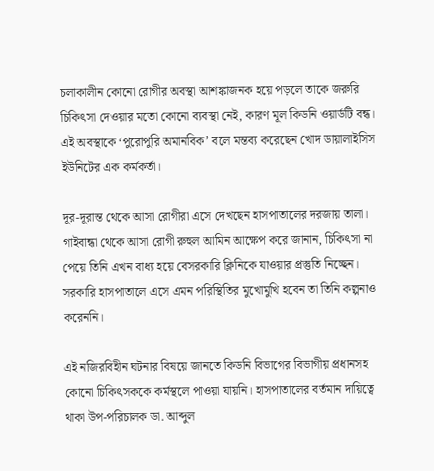চলাকালীন কোনো রোগীর অবস্থা আশঙ্কাজনক হয়ে পড়লে তাকে জরুরি চিকিৎসা দেওয়ার মতো কোনো ব্যবস্থা নেই, কারণ মূল কিডনি ওয়ার্ডটি বন্ধ। এই অবস্থাকে ‘পুরোপুরি অমানবিক’ বলে মন্তব্য করেছেন খোদ ডায়ালাইসিস ইউনিটের এক কর্মকর্তা।

দূর-দূরান্ত থেকে আসা রোগীরা এসে দেখছেন হাসপাতালের দরজায় তালা। গাইবান্ধা থেকে আসা রোগী রুহুল আমিন আক্ষেপ করে জানান, চিকিৎসা না পেয়ে তিনি এখন বাধ্য হয়ে বেসরকারি ক্লিনিকে যাওয়ার প্রস্তুতি নিচ্ছেন। সরকারি হাসপাতালে এসে এমন পরিস্থিতির মুখোমুখি হবেন তা তিনি কল্পনাও করেননি।

এই নজিরবিহীন ঘটনার বিষয়ে জানতে কিডনি বিভাগের বিভাগীয় প্রধানসহ কোনো চিকিৎসককে কর্মস্থলে পাওয়া যায়নি। হাসপাতালের বর্তমান দায়িত্বে থাকা উপ-পরিচালক ডা. আব্দুল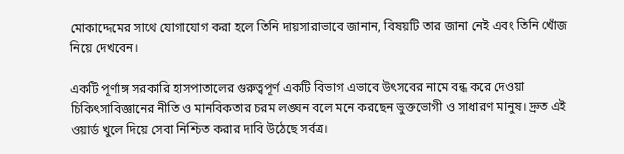মোকাদ্দেমের সাথে যোগাযোগ করা হলে তিনি দায়সারাভাবে জানান, বিষয়টি তার জানা নেই এবং তিনি খোঁজ নিয়ে দেখবেন।

একটি পূর্ণাঙ্গ সরকারি হাসপাতালের গুরুত্বপূর্ণ একটি বিভাগ এভাবে উৎসবের নামে বন্ধ করে দেওয়া চিকিৎসাবিজ্ঞানের নীতি ও মানবিকতার চরম লঙ্ঘন বলে মনে করছেন ভুক্তভোগী ও সাধারণ মানুষ। দ্রুত এই ওয়ার্ড খুলে দিয়ে সেবা নিশ্চিত করার দাবি উঠেছে সর্বত্র।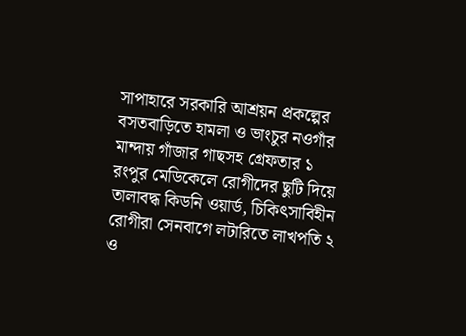সাপাহারে সরকারি আশ্রয়ন প্রকল্পের বসতবাড়িতে হামলা ও ভাংচুর নওগাঁর মান্দায় গাঁজার গাছসহ গ্রেফতার ১ রংপুর মেডিকেলে রোগীদের ছুটি দিয়ে তালাবদ্ধ কিডনি ওয়ার্ড, চিকিৎসাবিহীন রোগীরা সেনবাগে লটারিতে লাখপতি ২ ও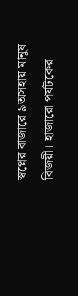স্বপ্নের বাজারে ৯অসহায় মানুষ বিজয়ী। হাজারো পর্যটকের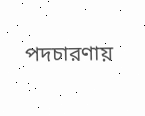পদচারণায়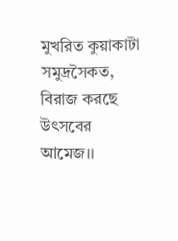মুখরিত কুয়াকাটা সমুদ্রসৈকত, বিরাজ করছে উৎসবের আমেজ।।